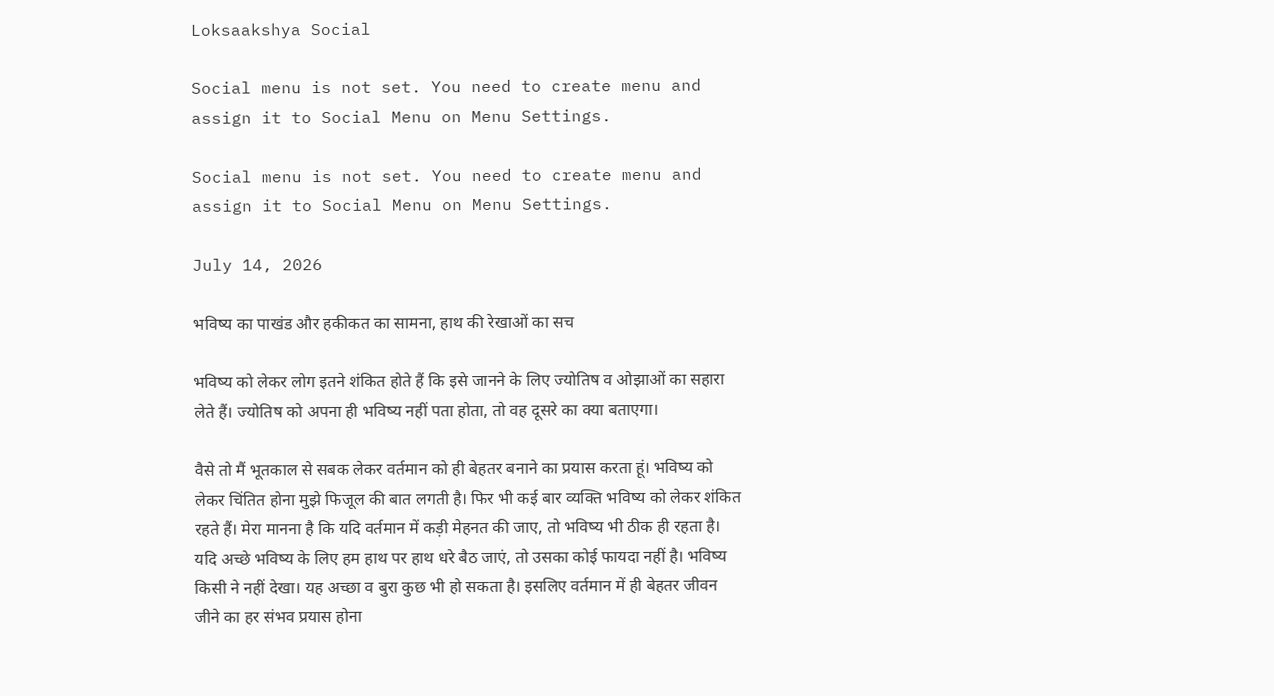Loksaakshya Social

Social menu is not set. You need to create menu and assign it to Social Menu on Menu Settings.

Social menu is not set. You need to create menu and assign it to Social Menu on Menu Settings.

July 14, 2026

भविष्य का पाखंड और हकीकत का सामना, हाथ की रेखाओं का सच

भविष्य को लेकर लोग इतने शंकित होते हैं कि इसे जानने के लिए ज्योतिष व ओझाओं का सहारा लेते हैं। ज्योतिष को अपना ही भविष्य नहीं पता होता, तो वह दूसरे का क्या बताएगा।

वैसे तो मैं भूतकाल से सबक लेकर वर्तमान को ही बेहतर बनाने का प्रयास करता हूं। भविष्य को लेकर चिंतित होना मुझे फिजूल की बात लगती है। फिर भी कई बार व्यक्ति भविष्य को लेकर शंकित रहते हैं। मेरा मानना है कि यदि वर्तमान में कड़ी मेहनत की जाए, तो भविष्य भी ठीक ही रहता है। यदि अच्छे भविष्य के लिए हम हाथ पर हाथ धरे बैठ जाएं, तो उसका कोई फायदा नहीं है। भविष्य किसी ने नहीं देखा। यह अच्छा व बुरा कुछ भी हो सकता है। इसलिए वर्तमान में ही बेहतर जीवन जीने का हर संभव प्रयास होना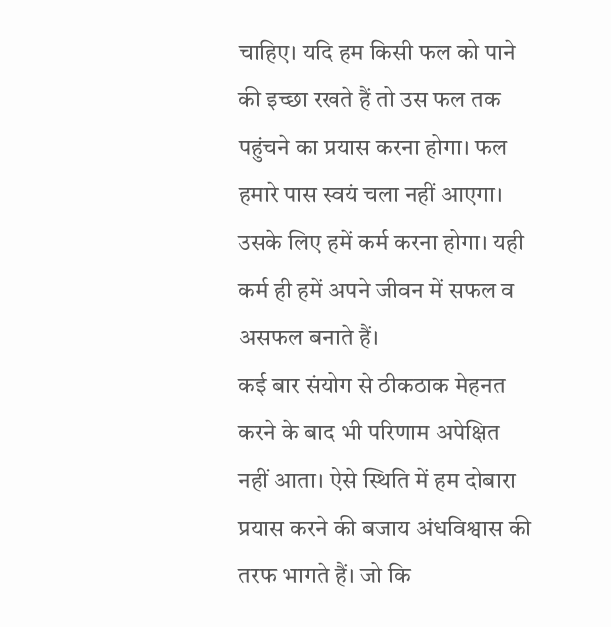चाहिए। यदि हम किसी फल को पाने की इच्छा रखते हैं तो उस फल तक पहुंचने का प्रयास करना होगा। फल हमारे पास स्वयं चला नहीं आएगा। उसके लिए हमें कर्म करना होगा। यही कर्म ही हमें अपने जीवन में सफल व असफल बनाते हैं।
कई बार संयोग से ठीकठाक मेहनत करने के बाद भी परिणाम अपेक्षित नहीं आता। ऐसे स्थिति में हम दोबारा प्रयास करने की बजाय अंधविश्वास की तरफ भागते हैं। जो कि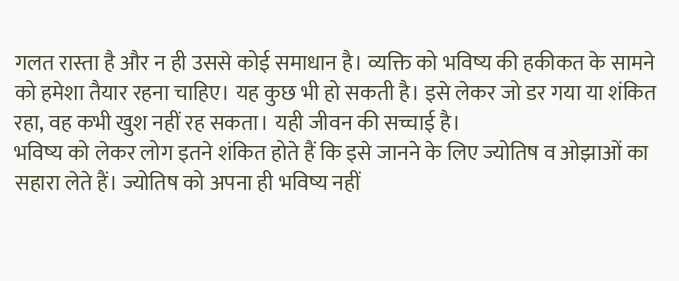गलत रास्ता है और न ही उससे कोई समाधान है। व्यक्ति को भविष्य की हकीकत के सामने को हमेशा तैयार रहना चाहिए। यह कुछ भी हो सकती है। इसे लेकर जो डर गया या शंकित रहा, वह कभी खुश नहीं रह सकता। यही जीवन की सच्चाई है।
भविष्य को लेकर लोग इतने शंकित होते हैं कि इसे जानने के लिए ज्योतिष व ओझाओं का सहारा लेते हैं। ज्योतिष को अपना ही भविष्य नहीं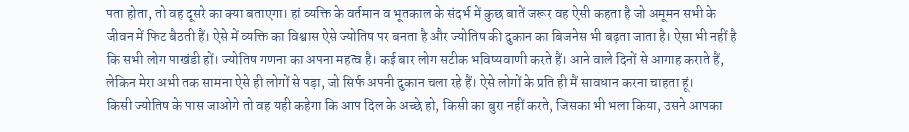पता होता, तो वह दूसरे का क्या बताएगा। हां व्यक्ति के वर्तमान व भूतकाल के संदर्भ में कुछ बातें जरूर वह ऐसी कहता है जो अमूमन सभी के जीवन में फिट बैठती हैं। ऐसे में व्यक्ति का विश्वास ऐसे ज्योतिष पर बनता है और ज्योतिष की दुकान का बिजनेस भी बढ़ता जाता है। ऐसा भी नहीं है कि सभी लोग पाखंडी हों। ज्योतिष गणना का अपना महत्व है। कई बार लोग सटीक भविष्यवाणी करते हैं। आने वाले दिनों से आगाह कराते हैं, लेकिन मेरा अभी तक सामना ऐसे ही लोगों से पड़ा, जो सिर्फ अपनी दुकान चला रहे हैं। ऐसे लोगों के प्रति ही मैं सावधान करना चाहता हूं।
किसी ज्योतिष के पास जाओगे तो वह यही कहेगा कि आप दिल के अच्छे हो, किसी का बुरा नहीं करते, जिसका भी भला किया, उसने आपका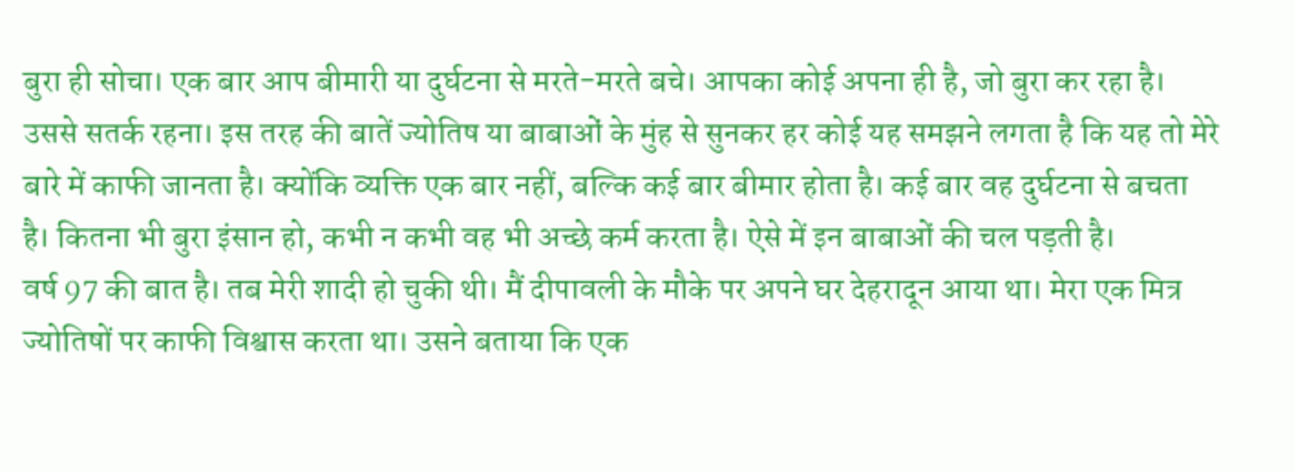बुरा ही सोचा। एक बार आप बीमारी या दुर्घटना से मरते-मरते बचे। आपका कोई अपना ही है, जो बुरा कर रहा है। उससे सतर्क रहना। इस तरह की बातें ज्योतिष या बाबाओं के मुंह से सुनकर हर कोई यह समझने लगता है कि यह तो मेरे बारे में काफी जानता है। क्योंकि व्यक्ति एक बार नहीं, बल्कि कई बार बीमार होता है। कई बार वह दुर्घटना से बचता है। कितना भी बुरा इंसान हो, कभी न कभी वह भी अच्छे कर्म करता है। ऐसे में इन बाबाओं की चल पड़ती है।
वर्ष 97 की बात है। तब मेरी शादी हो चुकी थी। मैं दीपावली के मौके पर अपने घर देहरादून आया था। मेरा एक मित्र ज्योतिषों पर काफी विश्वास करता था। उसने बताया कि एक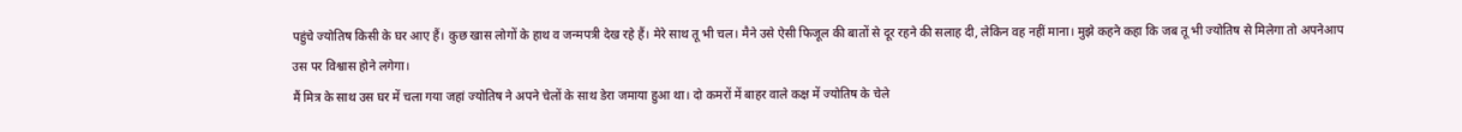पहुंचे ज्योतिष किसी के घर आए हैं। कुछ खास लोगों के हाथ व जन्मपत्री देख रहे हैं। मेरे साथ तू भी चल। मैने उसे ऐसी फिजूल की बातों से दूर रहने की सलाह दी, लेकिन वह नहीं माना। मुझे कहने कहा कि जब तू भी ज्योतिष से मिलेगा तो अपनेआप उस पर विश्वास होने लगेगा।
मैं मित्र के साथ उस घर में चला गया जहां ज्योतिष ने अपने चेलों के साथ डेरा जमाया हुआ था। दो कमरों में बाहर वाले कक्ष में ज्योतिष के चेले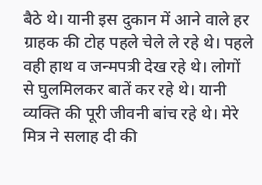बैठे थे। यानी इस दुकान में आने वाले हर ग्राहक की टोह पहले चेले ले रहे थे। पहले वही हाथ व जन्मपत्री देख रहे थे। लोगों से घुलमिलकर बातें कर रहे थे। यानी व्यक्ति की पूरी जीवनी बांच रहे थे। मेरे मित्र ने सलाह दी की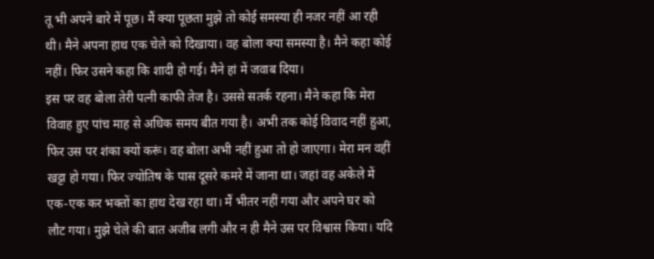तू भी अपने बारे में पूछ। मैं क्या पूछता मुझे तो कोई समस्या ही नजर नहीं आ रही थी। मैने अपना हाथ एक चेले को दिखाया। वह बोला क्या समस्या है। मैने कहा कोई नहीं। फिर उसने कहा कि शादी हो गई। मैने हां में जवाब दिया।
इस पर वह बोला तेरी पत्नी काफी तेज है। उससे सतर्क रहना। मैने कहा कि मेरा विवाह हुए पांच माह से अधिक समय बीत गया है। अभी तक कोई विवाद नहीं हुआ, फिर उस पर शंका क्यों करूं। वह बोला अभी नहीं हुआ तो हो जाएगा। मेरा मन वहीं खट्टा हो गया। फिर ज्योतिष के पास दूसरे कमरे में जाना था। जहां वह अकेले में एक-एक कर भक्तों का हाथ देख रहा था। मैं भीतर नहीं गया और अपने घर को लौट गया। मुझे चेले की बात अजीब लगी और न ही मैने उस पर विश्वास किया। यदि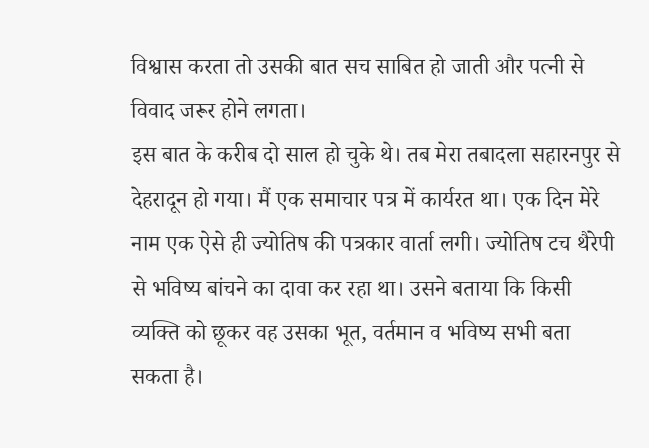विश्वास करता तो उसकी बात सच साबित हो जाती और पत्नी से विवाद जरूर होने लगता।
इस बात के करीब दो साल हो चुके थे। तब मेरा तबादला सहारनपुर से देहरादून हो गया। मैं एक समाचार पत्र में कार्यरत था। एक दिन मेरे नाम एक ऐसे ही ज्योतिष की पत्रकार वार्ता लगी। ज्योतिष टच थैरेपी से भविष्य बांचने का दावा कर रहा था। उसने बताया कि किसी व्यक्ति को छूकर वह उसका भूत, वर्तमान व भविष्य सभी बता सकता है।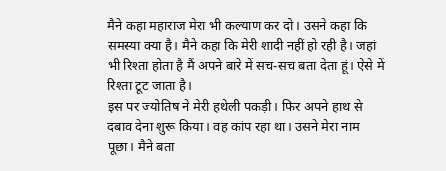मैने कहा महाराज मेरा भी कल्याण कर दो। उसने कहा कि समस्या क्या है। मैने कहा कि मेरी शादी नहीं हो रही है। जहां भी रिश्ता होता है मैं अपने बारे में सच-सच बता देता हूं। ऐसे में रिश्ता टूट जाता है।
इस पर ज्योतिष ने मेरी हथेली पकड़ी। फिर अपने हाथ से दबाव देना शुरू किया। वह कांप रहा था। उसने मेरा नाम पूछा। मैने बता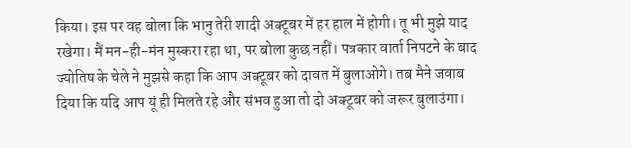किया। इस पर वह बोला कि भानु तेरी शादी अक्टूबर में हर हाल में होगी। तू भी मुझे याद रखेगा। मैं मन-ही-मंन मुस्करा रहा था, पर बोला कुछ नहीं। पत्रकार वार्ता निपटने के बाद ज्योतिष के चेले ने मुझसे कहा कि आप अक्टूबर को दावत में बुलाओगे। तब मैने जवाब दिया कि यदि आप यूं ही मिलते रहे और संभव हुआ तो दो अक्टूबर को जरूर बुलाउंगा।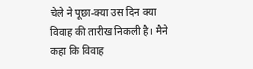चेले ने पूछा-क्या उस दिन क्या विवाह की तारीख निकली है। मैने कहा कि विवाह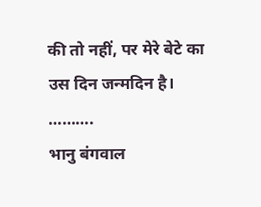की तो नहीं, पर मेरे बेटे का उस दिन जन्मदिन है। ……….
भानु बंगवाल